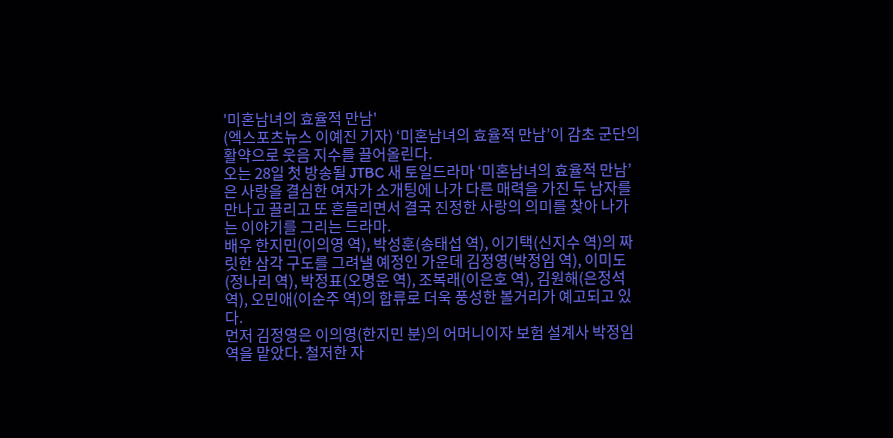'미혼남녀의 효율적 만남'
(엑스포츠뉴스 이예진 기자) ‘미혼남녀의 효율적 만남’이 감초 군단의 활약으로 웃음 지수를 끌어올린다.
오는 28일 첫 방송될 JTBC 새 토일드라마 ‘미혼남녀의 효율적 만남’은 사랑을 결심한 여자가 소개팅에 나가 다른 매력을 가진 두 남자를 만나고 끌리고 또 흔들리면서 결국 진정한 사랑의 의미를 찾아 나가는 이야기를 그리는 드라마.
배우 한지민(이의영 역), 박성훈(송태섭 역), 이기택(신지수 역)의 짜릿한 삼각 구도를 그려낼 예정인 가운데 김정영(박정임 역), 이미도(정나리 역), 박정표(오명운 역), 조복래(이은호 역), 김원해(은정석 역), 오민애(이순주 역)의 합류로 더욱 풍성한 볼거리가 예고되고 있다.
먼저 김정영은 이의영(한지민 분)의 어머니이자 보험 설계사 박정임 역을 맡았다. 철저한 자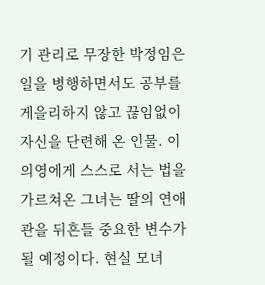기 관리로 무장한 박정임은 일을 병행하면서도 공부를 게을리하지 않고 끊임없이 자신을 단련해 온 인물. 이의영에게 스스로 서는 법을 가르쳐온 그녀는 딸의 연애관을 뒤흔들 중요한 변수가 될 예정이다. 현실 모녀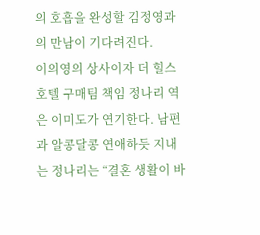의 호흡을 완성할 김정영과의 만남이 기다려진다.
이의영의 상사이자 더 힐스 호텔 구매팀 책임 정나리 역은 이미도가 연기한다. 남편과 알콩달콩 연애하듯 지내는 정나리는 “결혼 생활이 바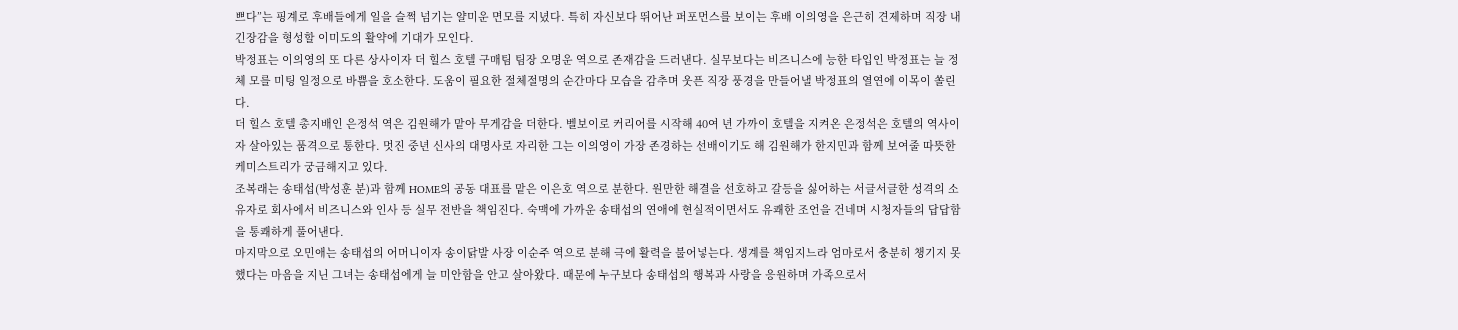쁘다”는 핑계로 후배들에게 일을 슬쩍 넘기는 얄미운 면모를 지녔다. 특히 자신보다 뛰어난 퍼포먼스를 보이는 후배 이의영을 은근히 견제하며 직장 내 긴장감을 형성할 이미도의 활약에 기대가 모인다.
박정표는 이의영의 또 다른 상사이자 더 힐스 호텔 구매팀 팀장 오명운 역으로 존재감을 드러낸다. 실무보다는 비즈니스에 능한 타입인 박정표는 늘 정체 모를 미팅 일정으로 바쁨을 호소한다. 도움이 필요한 절체절명의 순간마다 모습을 감추며 웃픈 직장 풍경을 만들어낼 박정표의 열연에 이목이 쏠린다.
더 힐스 호텔 총지배인 은정석 역은 김원해가 맡아 무게감을 더한다. 벨보이로 커리어를 시작해 40여 년 가까이 호텔을 지켜온 은정석은 호텔의 역사이자 살아있는 품격으로 통한다. 멋진 중년 신사의 대명사로 자리한 그는 이의영이 가장 존경하는 선배이기도 해 김원해가 한지민과 함께 보여줄 따뜻한 케미스트리가 궁금해지고 있다.
조복래는 송태섭(박성훈 분)과 함께 HOME의 공동 대표를 맡은 이은호 역으로 분한다. 원만한 해결을 선호하고 갈등을 싫어하는 서글서글한 성격의 소유자로 회사에서 비즈니스와 인사 등 실무 전반을 책임진다. 숙맥에 가까운 송태섭의 연애에 현실적이면서도 유쾌한 조언을 건네며 시청자들의 답답함을 통쾌하게 풀어낸다.
마지막으로 오민애는 송태섭의 어머니이자 송이닭발 사장 이순주 역으로 분해 극에 활력을 불어넣는다. 생계를 책임지느라 엄마로서 충분히 챙기지 못했다는 마음을 지닌 그녀는 송태섭에게 늘 미안함을 안고 살아왔다. 때문에 누구보다 송태섭의 행복과 사랑을 응원하며 가족으로서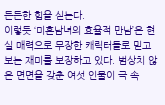든든한 힘을 싣는다.
이렇듯 ‘미혼남녀의 효율적 만남’은 현실 매력으로 무장한 캐릭터들로 믿고 보는 재미를 보장하고 있다. 범상치 않은 면면을 갖춘 여섯 인물이 극 속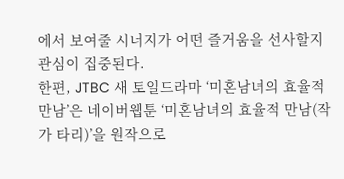에서 보여줄 시너지가 어떤 즐거움을 선사할지 관심이 집중된다.
한편, JTBC 새 토일드라마 ‘미혼남녀의 효율적 만남’은 네이버웹툰 ‘미혼남녀의 효율적 만남(작가 타리)’을 원작으로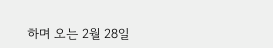하며 오는 2월 28일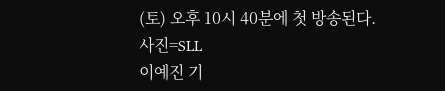(토) 오후 10시 40분에 첫 방송된다.
사진=SLL
이예진 기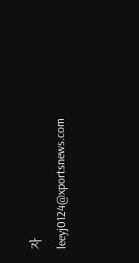자 leeyj0124@xportsnews.com